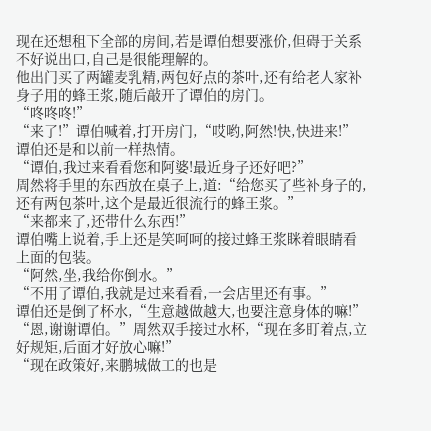现在还想租下全部的房间,若是谭伯想要涨价,但碍于关系不好说出口,自己是很能理解的。
他出门买了两罐麦乳精,两包好点的茶叶,还有给老人家补身子用的蜂王浆,随后敲开了谭伯的房门。
“咚咚咚!”
“来了!”谭伯喊着,打开房门,“哎哟,阿然!快,快进来!”
谭伯还是和以前一样热情。
“谭伯,我过来看看您和阿婆!最近身子还好吧?”
周然将手里的东西放在桌子上,道:“给您买了些补身子的,还有两包茶叶,这个是最近很流行的蜂王浆。”
“来都来了,还带什么东西!”
谭伯嘴上说着,手上还是笑呵呵的接过蜂王浆眯着眼睛看上面的包装。
“阿然,坐,我给你倒水。”
“不用了谭伯,我就是过来看看,一会店里还有事。”
谭伯还是倒了杯水,“生意越做越大,也要注意身体的嘛!”
“恩,谢谢谭伯。”周然双手接过水杯,“现在多盯着点,立好规矩,后面才好放心嘛!”
“现在政策好,来鹏城做工的也是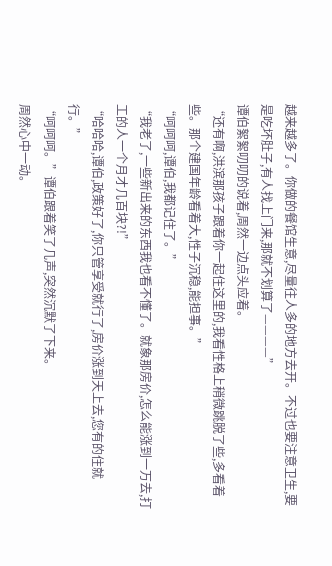越来越多了。你做的餐馆生意,尽量往人多的地方去开。不过也要注意卫生,要是吃坏肚子,有人找上门来,那就不划算了————”
谭伯絮絮叨叨的说着,周然一边点头应着。
“还有啊,洪滨那孩子跟着你一起住这里的,我看性格上稍微跳脱了些,多看着些。那个建国年龄看着大,性子沉稳,能担事。”
“呵呵呵,谭伯,我都记住了。”
“我老了,一些新出来的东西我也看不懂了。就象那房价,怎么能涨到一万去,打工的人一个月才几百块?!”
“哈哈哈,谭伯,政策好了,你只管享受就行了,房价涨到天上去,您有的住就行。”
“呵呵呵。”谭伯跟着笑了几声,突然沉默了下来。
周然心中一动。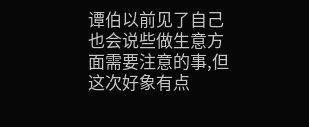谭伯以前见了自己也会说些做生意方面需要注意的事,但这次好象有点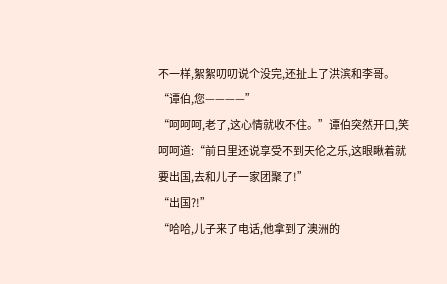不一样,絮絮叨叨说个没完,还扯上了洪滨和李哥。
“谭伯,您————”
“呵呵呵,老了,这心情就收不住。”谭伯突然开口,笑呵呵道:“前日里还说享受不到天伦之乐,这眼瞅着就要出国,去和儿子一家团聚了!”
“出国?!”
“哈哈,儿子来了电话,他拿到了澳洲的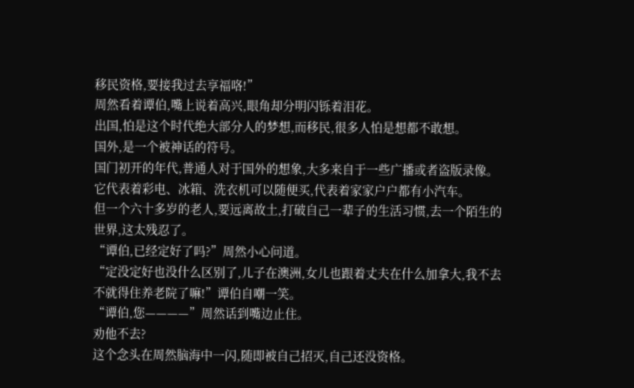移民资格,要接我过去享福咯!”
周然看着谭伯,嘴上说着高兴,眼角却分明闪铄着泪花。
出国,怕是这个时代绝大部分人的梦想,而移民,很多人怕是想都不敢想。
国外,是一个被神话的符号。
国门初开的年代,普通人对于国外的想象,大多来自于一些广播或者盗版录像。
它代表着彩电、冰箱、洗衣机可以随便买,代表着家家户户都有小汽车。
但一个六十多岁的老人,要远离故土,打破自己一辈子的生活习惯,去一个陌生的世界,这太残忍了。
“谭伯,已经定好了吗?”周然小心问道。
“定没定好也没什么区别了,儿子在澳洲,女儿也跟着丈夫在什么加拿大,我不去不就得住养老院了嘛!”谭伯自嘲一笑。
“谭伯,您————”周然话到嘴边止住。
劝他不去?
这个念头在周然脑海中一闪,随即被自己招灭,自己还没资格。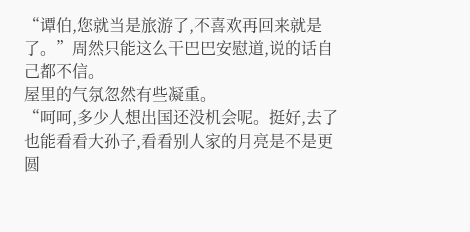“谭伯,您就当是旅游了,不喜欢再回来就是了。”周然只能这么干巴巴安慰道,说的话自己都不信。
屋里的气氛忽然有些凝重。
“呵呵,多少人想出国还没机会呢。挺好,去了也能看看大孙子,看看别人家的月亮是不是更圆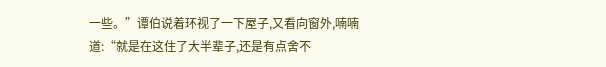一些。”谭伯说着环视了一下屋子,又看向窗外,喃喃道:“就是在这住了大半辈子,还是有点舍不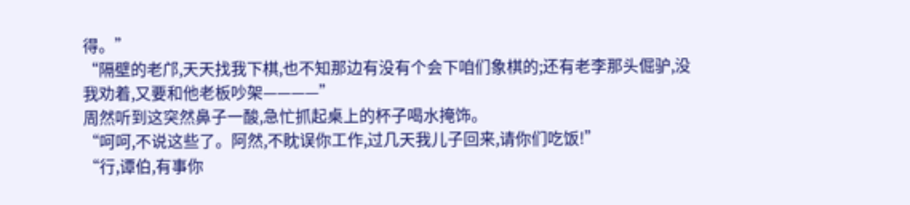得。”
“隔壁的老邝,天天找我下棋,也不知那边有没有个会下咱们象棋的;还有老李那头倔驴,没我劝着,又要和他老板吵架————”
周然听到这突然鼻子一酸,急忙抓起桌上的杯子喝水掩饰。
“呵呵,不说这些了。阿然,不眈误你工作,过几天我儿子回来,请你们吃饭!”
“行,谭伯,有事你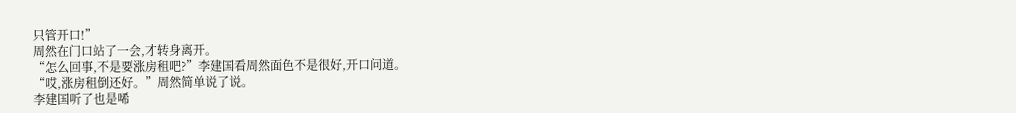只管开口!”
周然在门口站了一会,才转身离开。
“怎么回事,不是要涨房租吧?”李建国看周然面色不是很好,开口问道。
“哎,涨房租倒还好。”周然简单说了说。
李建国听了也是唏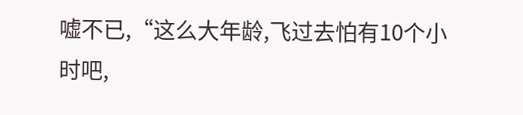嘘不已,“这么大年龄,飞过去怕有10个小时吧,